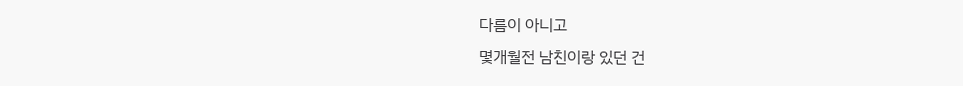다름이 아니고
몇개월전 남친이랑 있던 건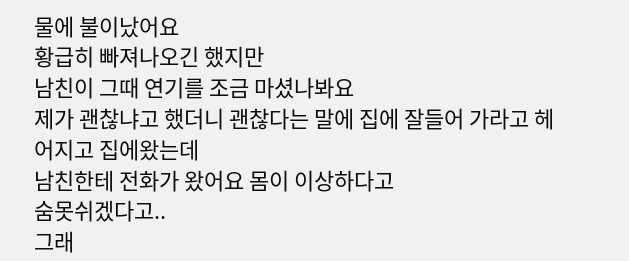물에 불이났어요
황급히 빠져나오긴 했지만
남친이 그때 연기를 조금 마셨나봐요
제가 괜찮냐고 했더니 괜찮다는 말에 집에 잘들어 가라고 헤어지고 집에왔는데
남친한테 전화가 왔어요 몸이 이상하다고
숨못쉬겠다고..
그래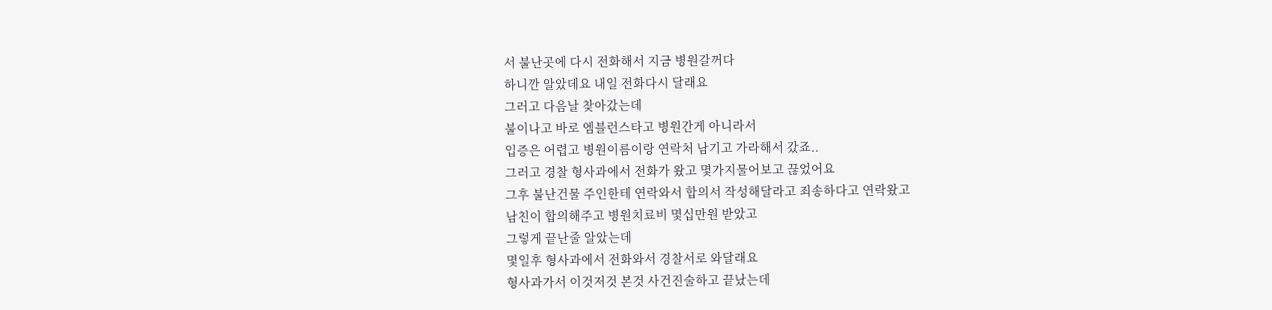서 불난곳에 다시 전화해서 지금 병원갈꺼다
하니깐 알았데요 내일 전화다시 달래요
그러고 다음날 찾아갔는데
불이나고 바로 엠블런스타고 병원간게 아니라서
입증은 어렵고 병원이름이랑 연락처 남기고 가라해서 갔죠..
그러고 경찰 형사과에서 전화가 왔고 몇가지물어보고 끊었어요
그후 불난건물 주인한테 연락와서 합의서 작성해달라고 죄송하다고 연락왔고
남친이 합의해주고 병원치료비 몇십만원 받았고
그렇게 끝난줄 알았는데
몇일후 형사과에서 전화와서 경찰서로 와달래요
형사과가서 이것저것 본것 사건진술하고 끝났는데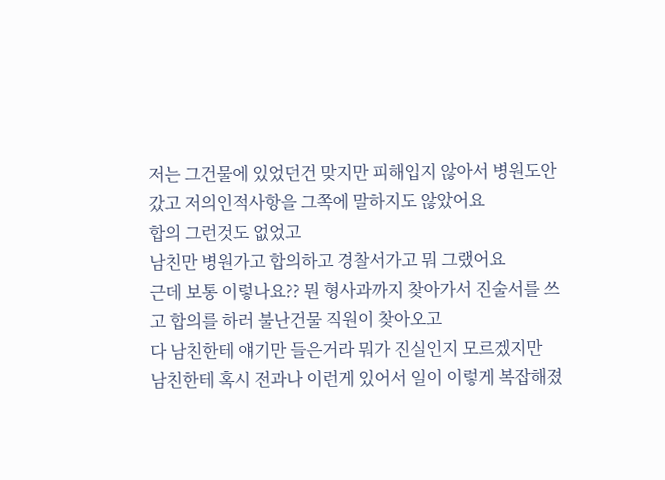저는 그건물에 있었던건 맞지만 피해입지 않아서 병원도안갔고 저의인적사항을 그쪽에 말하지도 않았어요
합의 그런것도 없었고
남친만 병원가고 합의하고 경찰서가고 뭐 그랬어요
근데 보통 이렇나요?? 뭔 형사과까지 찾아가서 진술서를 쓰고 합의를 하러 불난건물 직원이 찾아오고
다 남친한테 얘기만 들은거라 뭐가 진실인지 모르겠지만
남친한테 혹시 전과나 이런게 있어서 일이 이렇게 복잡해졌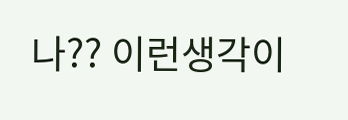나?? 이런생각이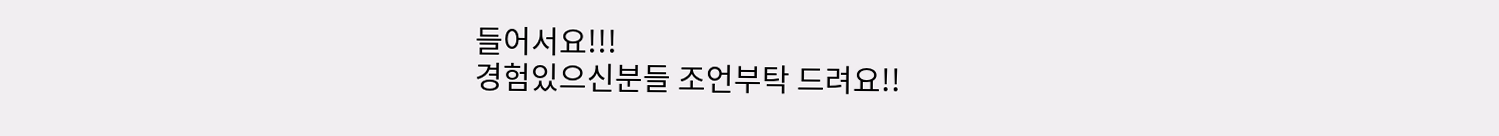들어서요!!!
경험있으신분들 조언부탁 드려요!!